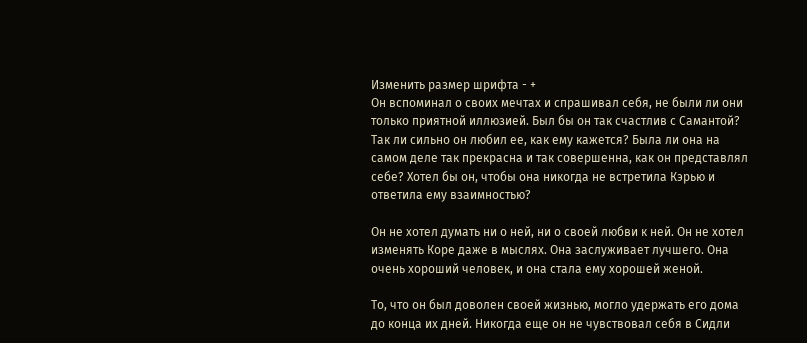Изменить размер шрифта - +
Он вспоминал о своих мечтах и спрашивал себя, не были ли они только приятной иллюзией. Был бы он так счастлив с Самантой? Так ли сильно он любил ее, как ему кажется? Была ли она на самом деле так прекрасна и так совершенна, как он представлял себе? Хотел бы он, чтобы она никогда не встретила Кэрью и ответила ему взаимностью?

Он не хотел думать ни о ней, ни о своей любви к ней. Он не хотел изменять Коре даже в мыслях. Она заслуживает лучшего. Она очень хороший человек, и она стала ему хорошей женой.

То, что он был доволен своей жизнью, могло удержать его дома до конца их дней. Никогда еще он не чувствовал себя в Сидли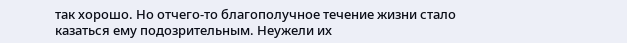так хорошо. Но отчего-то благополучное течение жизни стало казаться ему подозрительным. Неужели их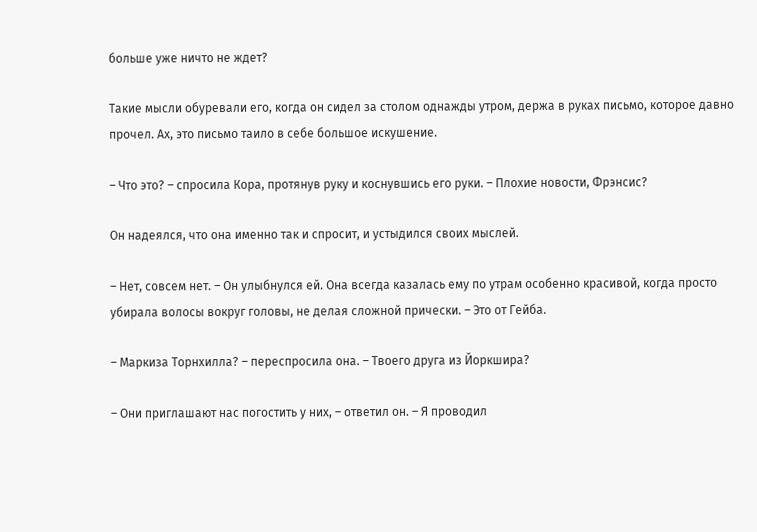больше уже ничто не ждет?

Такие мысли обуревали его, когда он сидел за столом однажды утром, держа в руках письмо, которое давно прочел. Ах, это письмо таило в себе большое искушение.

– Что это? – спросила Кора, протянув руку и коснувшись его руки. – Плохие новости, Фрэнсис?

Он надеялся, что она именно так и спросит, и устыдился своих мыслей.

– Нет, совсем нет. – Он улыбнулся ей. Она всегда казалась ему по утрам особенно красивой, когда просто убирала волосы вокруг головы, не делая сложной прически. – Это от Гейба.

– Маркиза Торнхилла? – переспросила она. – Твоего друга из Йоркшира?

– Они приглашают нас погостить у них, – ответил он. – Я проводил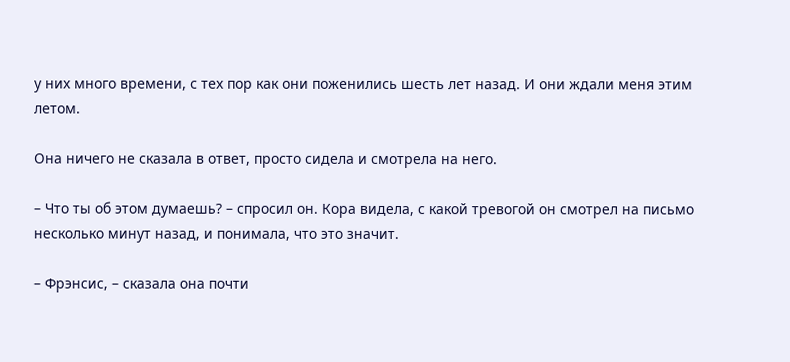у них много времени, с тех пор как они поженились шесть лет назад. И они ждали меня этим летом.

Она ничего не сказала в ответ, просто сидела и смотрела на него.

– Что ты об этом думаешь? – спросил он. Кора видела, с какой тревогой он смотрел на письмо несколько минут назад, и понимала, что это значит.

– Фрэнсис, – сказала она почти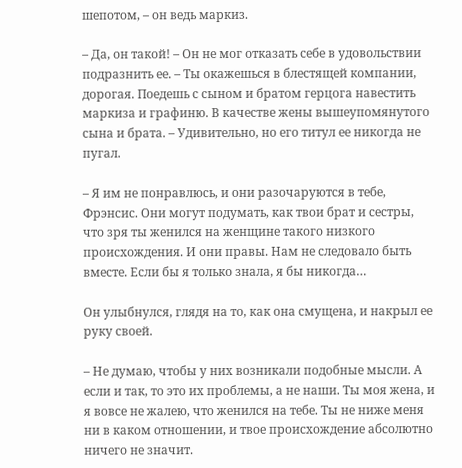шепотом, – он ведь маркиз.

– Да, он такой! – Он не мог отказать себе в удовольствии подразнить ее. – Ты окажешься в блестящей компании, дорогая. Поедешь с сыном и братом герцога навестить маркиза и графиню. В качестве жены вышеупомянутого сына и брата. – Удивительно, но его титул ее никогда не пугал.

– Я им не понравлюсь, и они разочаруются в тебе, Фрэнсис. Они могут подумать, как твои брат и сестры, что зря ты женился на женщине такого низкого происхождения. И они правы. Нам не следовало быть вместе. Если бы я только знала, я бы никогда…

Он улыбнулся, глядя на то, как она смущена, и накрыл ее руку своей.

– Не думаю, чтобы у них возникали подобные мысли. А если и так, то это их проблемы, а не наши. Ты моя жена, и я вовсе не жалею, что женился на тебе. Ты не ниже меня ни в каком отношении, и твое происхождение абсолютно ничего не значит.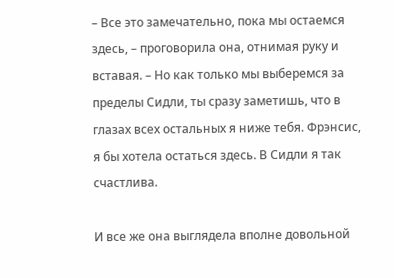– Все это замечательно, пока мы остаемся здесь, – проговорила она, отнимая руку и вставая. – Но как только мы выберемся за пределы Сидли, ты сразу заметишь, что в глазах всех остальных я ниже тебя. Фрэнсис, я бы хотела остаться здесь. В Сидли я так счастлива.

И все же она выглядела вполне довольной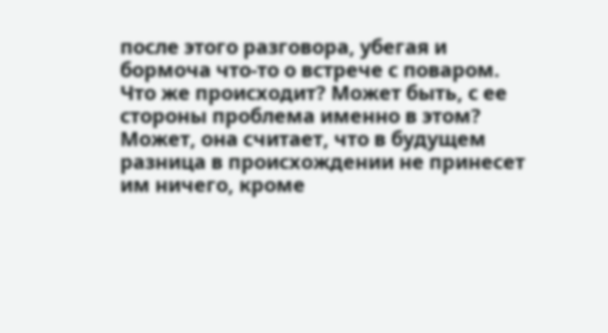после этого разговора, убегая и бормоча что-то о встрече с поваром. Что же происходит? Может быть, с ее стороны проблема именно в этом? Может, она считает, что в будущем разница в происхождении не принесет им ничего, кроме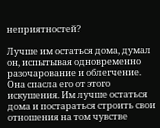неприятностей?

Лучше им остаться дома, думал он, испытывая одновременно разочарование и облегчение. Она спасла его от этого искушения. Им лучше остаться дома и постараться строить свои отношения на том чувстве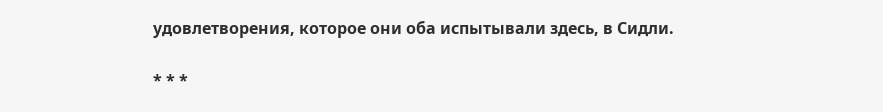удовлетворения, которое они оба испытывали здесь, в Сидли.

* * *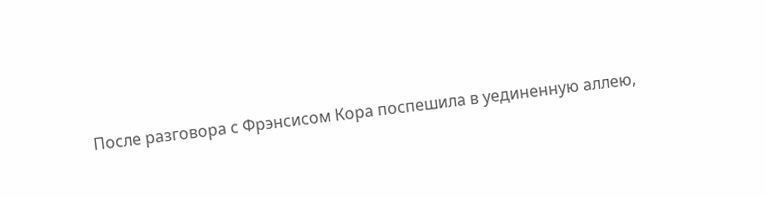После разговора с Фрэнсисом Кора поспешила в уединенную аллею,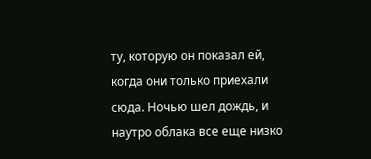ту, которую он показал ей, когда они только приехали сюда. Ночью шел дождь, и наутро облака все еще низко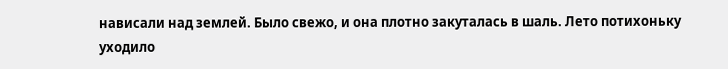нависали над землей. Было свежо, и она плотно закуталась в шаль. Лето потихоньку уходило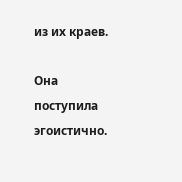из их краев.

Она поступила эгоистично.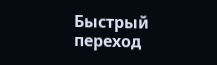Быстрый переход